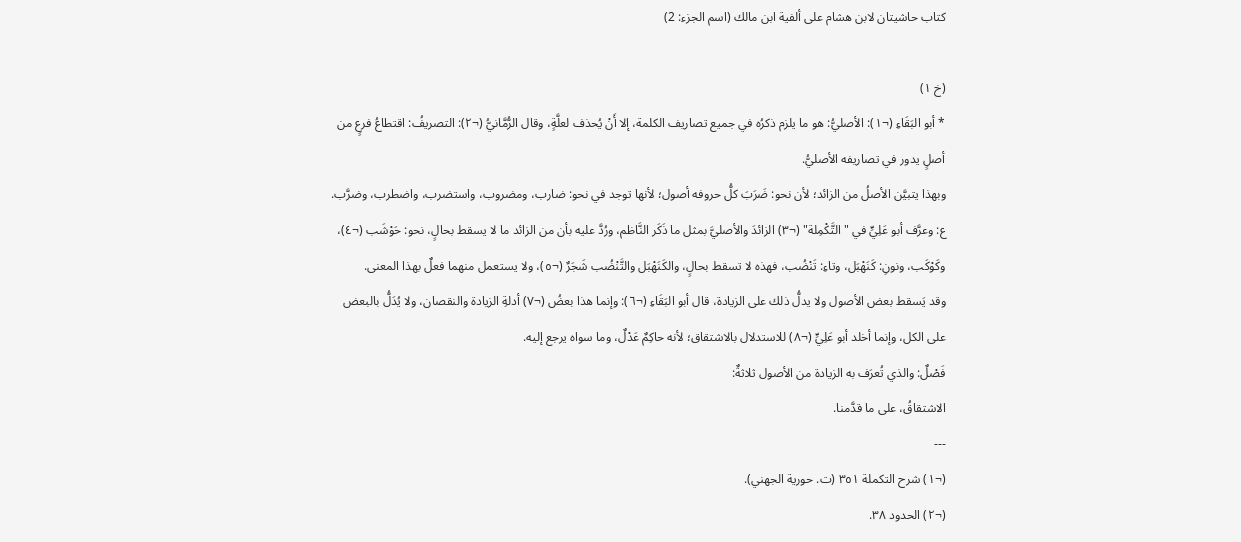كتاب حاشيتان لابن هشام على ألفية ابن مالك (اسم الجزء: 2)

(خ ١)
* أبو البَقَاءِ (¬١): الأصليُّ: هو ما يلزم ذكرُه في جميع تصاريف الكلمة، إلا أَنْ يُحذف لعلَّةٍ، وقال الرُّمَّانيُّ (¬٢): التصريفُ: اقتطاعُ فرعٍ من أصلٍ يدور في تصاريفه الأصليُّ.
وبهذا يتبيَّن الأصلُ من الزائد؛ لأن نحو: ضَرَبَ كلُّ حروفه أصول؛ لأنها توجد في نحو: ضارب، ومضروب، واستضرب، واضطرب، وضرَّب.
ع: وعرَّف أبو عَلِيٍّ في "التَّكْمِلة" (¬٣) الزائدَ والأصليَّ بمثل ما ذَكَر النَّاظم، ورُدَّ عليه بأن من الزائد ما لا يسقط بحالٍ، نحو: حَوْشَب (¬٤)، وكَوْكَب، ونونِ: كَنَهْبَل، وتاءِ: تَنْضُب، فهذه لا تسقط بحالٍ، والكَنَهْبَل والتَّنْضُب شَجَرٌ (¬٥)، ولا يستعمل منهما فعلٌ بهذا المعنى.
وقد يَسقط بعض الأصول ولا يدلُّ ذلك على الزيادة، قال أبو البَقَاءِ (¬٦): وإنما هذا بعضُ (¬٧) أدلةِ الزيادة والنقصان، ولا يُدَلُّ بالبعض على الكل، وإنما أخلد أبو عَلِيٍّ (¬٨) للاستدلال بالاشتقاق؛ لأنه حاكِمٌ عَدْلٌ، وما سواه يرجع إليه.
فَصْلٌ: والذي تُعرَف به الزيادة من الأصول ثلاثةٌ:
الاشتقاقُ، على ما قدَّمنا.
---
(¬١) شرح التكملة ٣٥١ (ت. حورية الجهني).
(¬٢) الحدود ٣٨.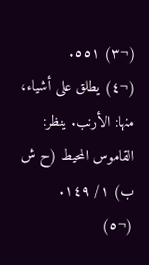(¬٣) ٥٥١.
(¬٤) يطلق على أشياء، منها: الأرنب. ينظر: القاموس المحيط (ح ش ب) ١/ ١٤٩.
(¬٥)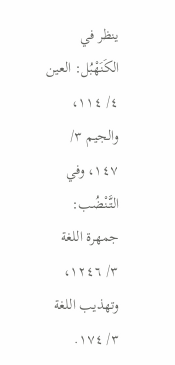ينظر في الكَنَهْبُل: العين ٤/ ١١٤، والجيم ٣/ ١٤٧، وفي التَّنْضُب: جمهرة اللغة ٣/ ١٢٤٦، وتهذيب اللغة ٣/ ١٧٤.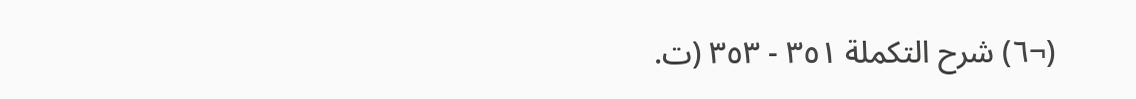(¬٦) شرح التكملة ٣٥١ - ٣٥٣ (ت.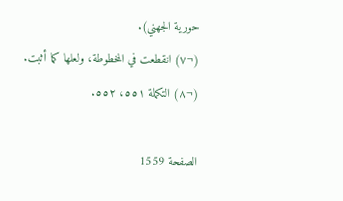حورية الجهني).
(¬٧) انقطعت في المخطوطة، ولعلها كما أثبت.
(¬٨) التكملة ٥٥١، ٥٥٢.

الصفحة 1559